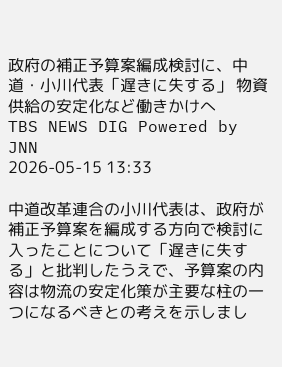政府の補正予算案編成検討に、中道・小川代表「遅きに失する」 物資供給の安定化など働きかけへ
TBS NEWS DIG Powered by JNN
2026-05-15 13:33

中道改革連合の小川代表は、政府が補正予算案を編成する方向で検討に入ったことについて「遅きに失する」と批判したうえで、予算案の内容は物流の安定化策が主要な柱の一つになるべきとの考えを示しまし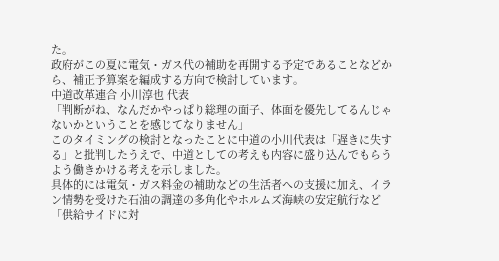た。
政府がこの夏に電気・ガス代の補助を再開する予定であることなどから、補正予算案を編成する方向で検討しています。
中道改革連合 小川淳也 代表
「判断がね、なんだかやっぱり総理の面子、体面を優先してるんじゃないかということを感じてなりません」
このタイミングの検討となったことに中道の小川代表は「遅きに失する」と批判したうえで、中道としての考えも内容に盛り込んでもらうよう働きかける考えを示しました。
具体的には電気・ガス料金の補助などの生活者への支援に加え、イラン情勢を受けた石油の調達の多角化やホルムズ海峡の安定航行など「供給サイドに対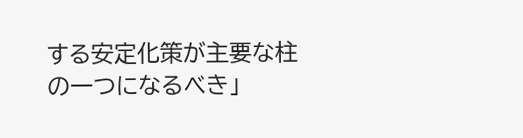する安定化策が主要な柱の一つになるべき」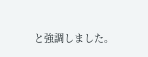と強調しました。